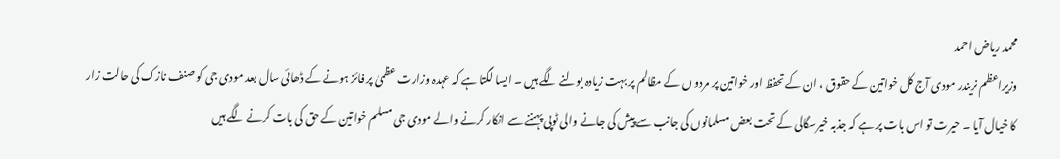محمد ریاض احمد
وزیراعظم نریندر مودی آج کل خواتین کے حقوق ، ان کے تحفظ اور خواتین پر مردو ں کے مظالم پر بہت زیادہ بولنے لگے ہیں ۔ ایسا لگتا ہے کہ عہدہ وزارت عظمیٰ پر فائز ہونے کے ڈھائی سال بعد مودی جی کو صنف نازک کی حالت زار کا خیال آیا ۔ حیرت تو اس بات پر ہے کہ جذبہ خیرسگالی کے تحت بعض مسلمانوں کی جانب سے پیش کی جانے والی ٹوپی پہننے سے انکار کرنے والے مودی جی مسلم خواتین کے حق کی بات کرنے لگے ہیں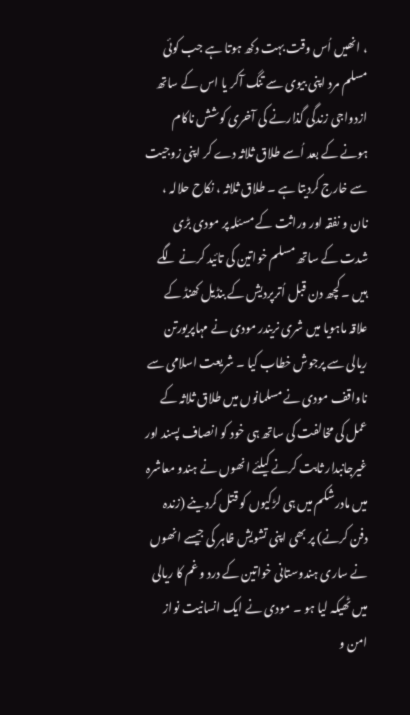، انھیں اُس وقت بہت دکھ ہوتا ہے جب کوئی مسلم مرد اپنی بیوی سے تنگ آکر یا اس کے ساتھ ازدواجی زندگی گذارنے کی آخری کوشش ناکام ہونے کے بعد اُسے طلاق ثلاثہ دے کر اپنی زوجیت سے خارج کردیتا ہے ۔ طلاق ثلاثہ ، نکاح حلالہ ، نان و نفقہ اور وراثت کے مسئلہ پر مودی بڑی شدت کے ساتھ مسلم خواتین کی تائید کرنے لگے ہیں ۔ کچھ دن قبل اُترپردیش کے بنڈیل کھنڈ کے علاقہ ماہویا میں شری نریندر مودی نے مہاپریورتن ریالی سے پرجوش خطاب کیا ۔ شریعت اسلامی سے ناواقف مودی نے مسلمانوں میں طلاق ثلاثہ کے عمل کی مخالفت کی ساتھ ہی خود کو انصاف پسند اور غیرجانبدار ثابت کرنے کیلئے انھوں نے ہندو معاشرہ میں مادرشکم میں ہی لڑکیوں کو قتل کردینے (زندہ دفن کرنے) پر بھی اپنی تشویش ظاہر کی جیسے انھوں نے ساری ہندوستانی خواتین کے درد و غم کا ریالی میں ٹھیکہ لیا ہو ۔ مودی نے ایک انسانیت نواز امن و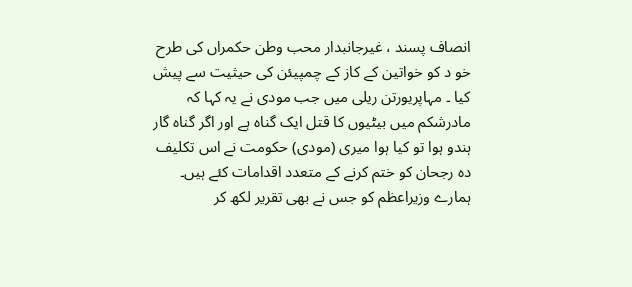انصاف پسند ، غیرجانبدار محب وطن حکمراں کی طرح خو د کو خواتین کے کاز کے چمپیئن کی حیثیت سے پیش کیا ۔ مہاپریورتن ریلی میں جب مودی نے یہ کہا کہ مادرشکم میں بیٹیوں کا قتل ایک گناہ ہے اور اگر گناہ گار ہندو ہوا تو کیا ہوا میری (مودی) حکومت نے اس تکلیف دہ رجحان کو ختم کرنے کے متعدد اقدامات کئے ہیں۔ ہمارے وزیراعظم کو جس نے بھی تقریر لکھ کر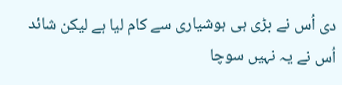دی اُس نے بڑی ہی ہوشیاری سے کام لیا ہے لیکن شائد اُس نے یہ نہیں سوچا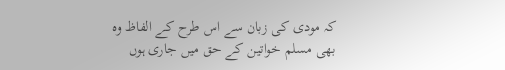کہ مودی کی زبان سے اس طرح کے الفاظ وہ بھی مسلم خواتین کے حق میں جاری ہوں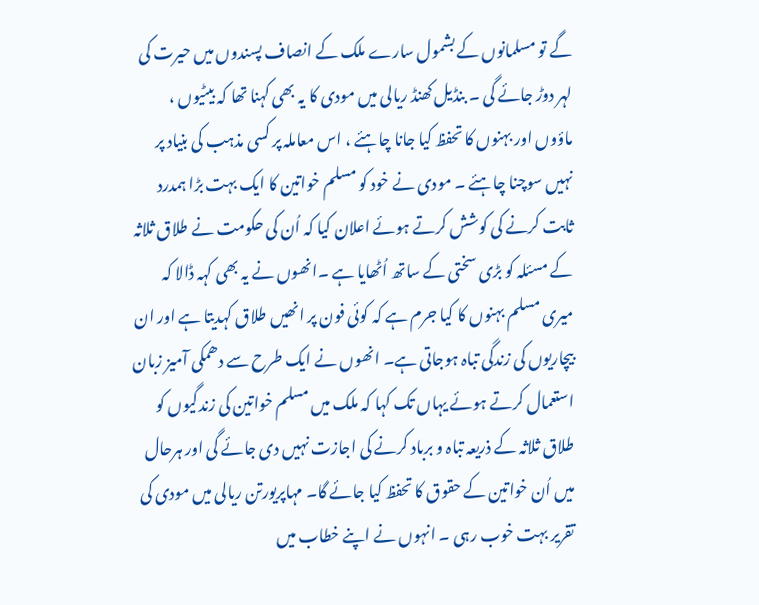گے تو مسلمانوں کے بشمول سارے ملک کے انصاف پسندوں میں حیرت کی لہر دوڑ جائے گی ۔ بنڈیل کھنڈ ریالی میں مودی کا یہ بھی کہنا تھا کہ بیٹیوں ، ماؤوں اور بہنوں کا تحفظ کیا جانا چاہئے ، اس معاملہ پر کسی مذہب کی بنیاد پر نہیں سوچنا چاہئے ۔ مودی نے خود کو مسلم خواتین کا ایک بہت بڑا ہمدرد ثابت کرنے کی کوشش کرتے ہوئے اعلان کیا کہ اُن کی حکومت نے طلاق ثلاثہ کے مسئلہ کو بڑی سختی کے ساتھ اُٹھایا ہے ۔انھوں نے یہ بھی کہہ ڈالا کہ میری مسلم بہنوں کا کیا جرم ہے کہ کوئی فون پر انھیں طلاق کہدیتا ہے اور ان بیچاریوں کی زندگی تباہ ہوجاتی ہے۔ انھوں نے ایک طرح سے دھمکی آمیز زبان استعمال کرتے ہوئے یہاں تک کہا کہ ملک میں مسلم خواتین کی زندگیوں کو طلاق ثلاثہ کے ذریعہ تباہ و برباد کرنے کی اجازت نہیں دی جائے گی اور ہرحال میں اُن خواتین کے حقوق کا تحفظ کیا جائے گا۔ مہاپریورتن ریالی میں مودی کی تقریر بہت خوب رہی ۔ انہوں نے اپنے خطاب میں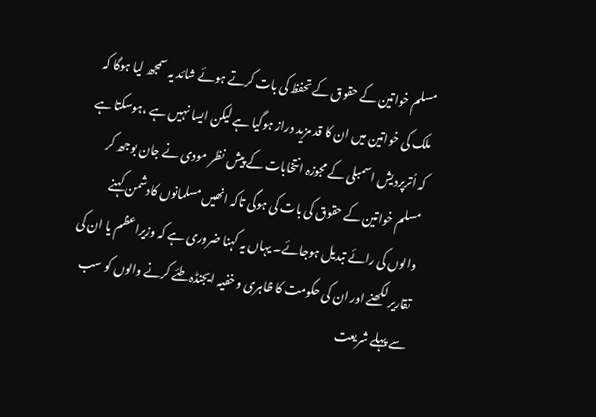مسلم خواتین کے حقوق کے تحفظ کی بات کرتے ہوئے شائد یہ سمجھ لیا ہوگا کہ ملک کی خواتین میں ان کا قد مزید دراز ہوگیا ہے لیکن ایسا نہیں ہے ،ہوسکتا ہے کہ اُترپردیش اسمبلی کے مجوزہ انتخابات کے پیش نظر مودی نے جان بوجھ کر مسلم خواتین کے حقوق کی بات کی ہوگی تاکہ انھیں مسلمانوں کادشمن کہنے والوں کی رائے تبدیل ہوجائے۔ یہاں یہ کہنا ضروری ہے کہ وزیراعظم یا ان کی تقاریر لکھنے اور ان کی حکومت کا ظاہری و خفیہ ایجنڈہ طئے کرنے والوں کو سب سے پہلے شریعت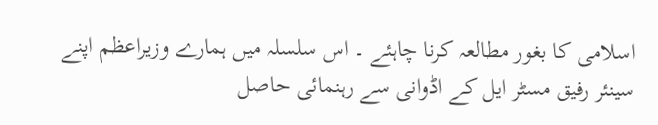اسلامی کا بغور مطالعہ کرنا چاہئے ۔ اس سلسلہ میں ہمارے وزیراعظم اپنے سینئر رفیق مسٹر ایل کے اڈوانی سے رہنمائی حاصل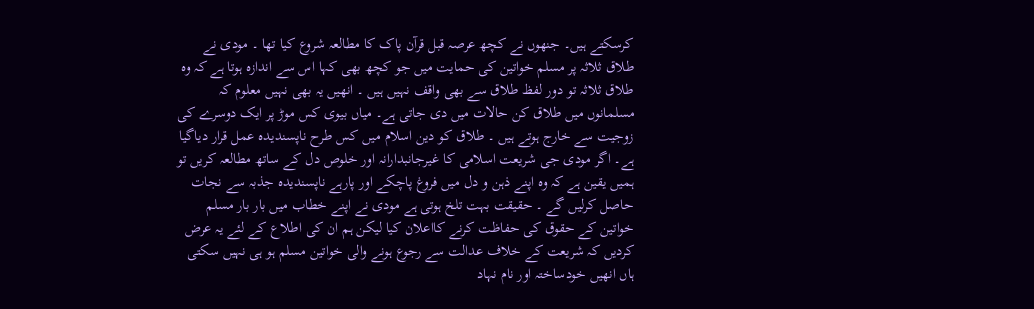کرسکتے ہیں۔ جنھوں نے کچھ عرصہ قبل قرآن پاک کا مطالعہ شروع کیا تھا ۔ مودی نے طلاق ثلاثہ پر مسلم خواتین کی حمایت میں جو کچھ بھی کہا اس سے اندازہ ہوتا ہے کہ وہ طلاق ثلاثہ تو دور لفظ طلاق سے بھی واقف نہیں ہیں ۔ انھیں یہ بھی نہیں معلوم کہ مسلمانوں میں طلاق کن حالات میں دی جاتی ہے۔ میاں بیوی کس موڑ پر ایک دوسرے کی زوجیت سے خارج ہوتے ہیں ۔ طلاق کو دین اسلام میں کس طرح ناپسندیدہ عمل قرار دیاگیا ہے۔ اگر مودی جی شریعت اسلامی کا غیرجانبدارانہ اور خلوص دل کے ساتھ مطالعہ کریں تو ہمیں یقین ہے کہ وہ اپنے ذہن و دل میں فروغ پاچکے اور پارہے ناپسندیدہ جذبہ سے نجات حاصل کرلیں گے ۔ حقیقت بہت تلخ ہوتی ہے مودی نے اپنے خطاب میں بار بار مسلم خواتین کے حقوق کی حفاظت کرنے کااعلان کیا لیکن ہم ان کی اطلاع کے لئے یہ عرض کردیں کہ شریعت کے خلاف عدالت سے رجوع ہونے والی خواتین مسلم ہو ہی نہیں سکتی ہاں انھیں خودساختہ اور نام نہاد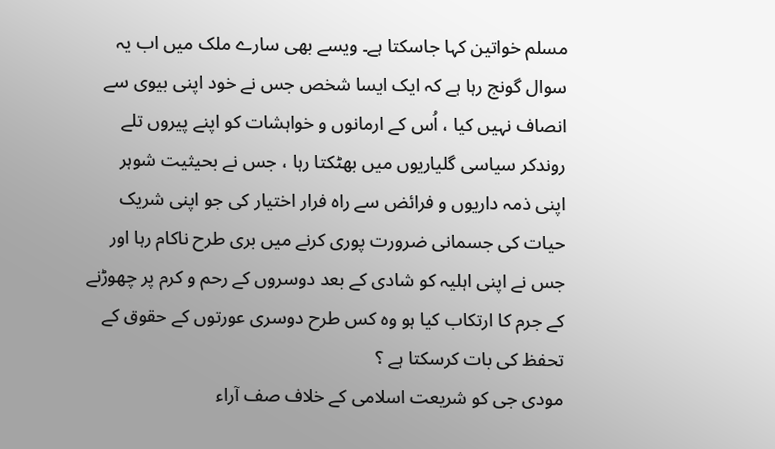مسلم خواتین کہا جاسکتا ہے۔ ویسے بھی سارے ملک میں اب یہ سوال گونج رہا ہے کہ ایک ایسا شخص جس نے خود اپنی بیوی سے انصاف نہیں کیا ، اُس کے ارمانوں و خواہشات کو اپنے پیروں تلے روندکر سیاسی گلیاریوں میں بھٹکتا رہا ، جس نے بحیثیت شوہر اپنی ذمہ داریوں و فرائض سے راہ فرار اختیار کی جو اپنی شریک حیات کی جسمانی ضرورت پوری کرنے میں بری طرح ناکام رہا اور جس نے اپنی اہلیہ کو شادی کے بعد دوسروں کے رحم و کرم پر چھوڑنے کے جرم کا ارتکاب کیا ہو وہ کس طرح دوسری عورتوں کے حقوق کے تحفظ کی بات کرسکتا ہے ؟
مودی جی کو شریعت اسلامی کے خلاف صف آراء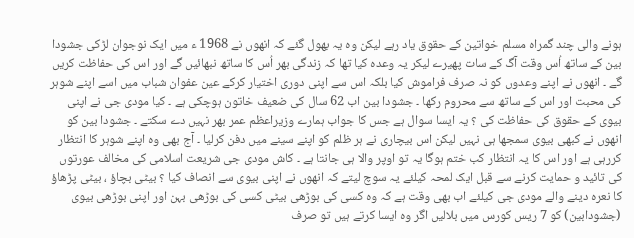ہونے والی چند گمراہ مسلم خواتین کے حقوق یاد رہے لیکن وہ یہ بھول گئے کہ انھوں نے 1968 ء میں ایک نوجوان لڑکی جشودا بین کے ساتھ اُس وقت آگ کے سات پھیرے لیکر یہ وعدہ کیا تھا کہ زندگی بھر اُس کا ساتھ نبھائیں گے اور اس کی حفاظت کریں گے ۔ انھوں نے اپنے وعدوں کو نہ صرف فراموش کیا بلکہ اس سے اپنی دوری اختیار کرکے عین عفوان شباب میں اسے اپنے شوہر کی محبت اور اس کے ساتھ سے محروم رکھا ۔ جشودا بین اب 62 سال کی ضعیف خاتون ہوچکی ہے ۔ کیا مودی جی نے اپنی بیوی کے حقوق کی حفاظت کی ؟ یہ ایسا سوال ہے جس کا جواب ہمارے وزیراعظم عمر بھر نہیں دے سکتے ۔ جشودا بین کو انھوں نے کبھی بیوی سمجھا ہی نہیں لیکن اس بیچاری نے ہر ظلم کو اپنے سینے میں دفن کرلیا ۔ آج بھی وہ اپنے شوہر کا انتظار کررہی ہے اور اس کا یہ انتظار کب ختم ہوگا یہ تو اوپر والا ہی جانتا ہے ۔ کاش مودی جی شریعت اسلامی کی مخالف عورتوں کی تائید و حمایت کرنے سے قبل ایک لمحہ کیلئے یہ سوچ لیتے کہ انھوں نے اپنی بیوی سے انصاف کیا ؟ بیٹی بچاؤ ، بیٹی پڑھاؤ کا نعرہ دینے والے مودی جی کیلئے اب بھی وقت ہے کہ وہ کسی کی بوڑھی بیٹی کسی کی بوڑھی بہن اور اپنی بوڑھی بیوی (جشودابین) کو 7 ریس کورس میں بلالیں اگر وہ ایسا کرتے ہیں تو صرف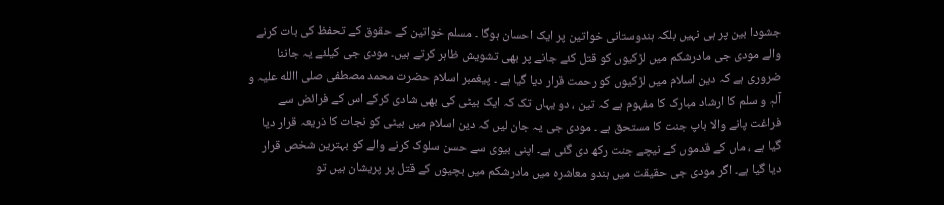جشودا بین پر ہی نہیں بلکہ ہندوستانی خواتین پر ایک احسان ہوگا ۔ مسلم خواتین کے حقوق کے تحفظ کی بات کرنے والے مودی جی مادرشکم میں لڑکیوں کو قتل کئے جانے پر بھی تشویش ظاہر کرتے ہیں۔ مودی جی کیلئے یہ جاننا ضروری ہے کہ دین اسلام میں لڑکیوں کو رحمت قرار دیا گیا ہے ۔ پیغمبر اسلام حضرت محمد مصطفی صلی االله علیہ و آلہٖ و سلم کا ارشاد مبارک کا مفہوم ہے کہ تین ، دو یہاں تک کہ ایک بیٹی کی بھی شادی کرکے اس کے فرائض سے فراغت پانے والا باپ جنت کا مستحق ہے ۔ مودی جی یہ جان لیں کہ دین اسلام میں بیٹی کو نجات کا ذریعہ قرار دیا گیا ہے ، ماں کے قدموں کے نیچے جنت رکھ دی گئی ہے۔ اپنی بیوی سے حسن سلوک کرنے والے کو بہترین شخص قرار دیا گیا ہے۔ اگر مودی جی حقیقت میں ہندو معاشرہ میں مادرشکم میں بچیوں کے قتل پر پریشان ہیں تو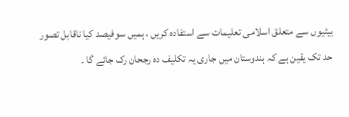بیٹیوں سے متعلق اسلامی تعلیمات سے استفادہ کریں ، ہمیں سوفیصد کیا ناقابل تصور حد تک یقین ہے کہ ہندوستان میں جاری یہ تکلیف دہ رجحان رک جائے گا ۔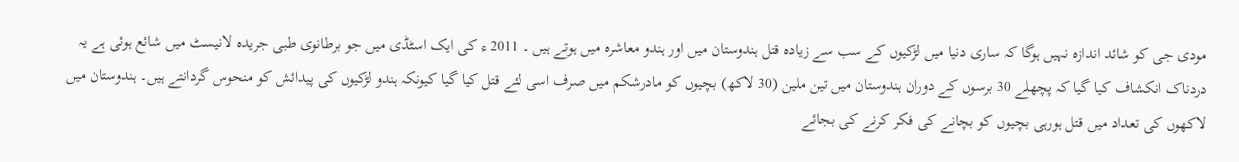مودی جی کو شائد اندازہ نہیں ہوگا کہ ساری دنیا میں لڑکیوں کے سب سے زیادہ قتل ہندوستان میں اور ہندو معاشرہ میں ہوتے ہیں ۔ 2011 ء کی ایک اسٹڈی میں جو برطانوی طبی جریدہ لانیسٹ میں شائع ہوئی ہے یہ دردناک انکشاف کیا گیا کہ پچھلے 30 برسوں کے دوران ہندوستان میں تین ملین (30 لاکھ) بچیوں کو مادرشکم میں صرف اسی لئے قتل کیا گیا کیونکہ ہندو لڑکیوں کی پیدائش کو منحوس گردانتے ہیں۔ ہندوستان میں لاکھوں کی تعداد میں قتل ہورہی بچیوں کو بچانے کی فکر کرنے کی بجائے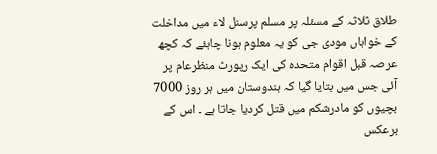طلاق ثلاثہ کے مسئلہ پر مسلم پرسنل لاء میں مداخلت کے خواہاں مودی جی کو یہ معلوم ہونا چاہئے کہ کچھ عرصہ قبل اقوام متحدہ کی ایک رپورٹ منظرعام پر آئی جس میں بتایا گیا کہ ہندوستان میں ہر روز 7000 بچیوں کو مادرشکم میں قتل کردیا جاتا ہے ۔ اس کے برعکس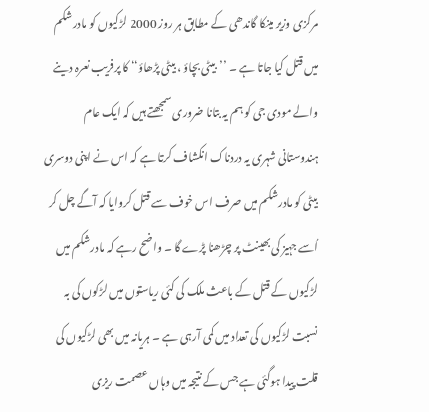مرکزی وزیر مینکا گاندھی کے مطابق ہر روز 2000 لڑکیوں کو مادرشکم میں قتل کیا جاتا ہے ۔ ’’بیٹی بچاؤ ، بیٹی پڑھاؤ‘‘ کا پرفریب نعرہ دینے والے مودی جی کو ہم یہ بتانا ضروری سمجھتے ہیں کہ ایک عام ہندوستانی شہری یہ دردناک انکشاف کرتا ہے کہ اس نے اپنی دوسری بیٹی کو مادرشکم میں صرف اس خوف سے قتل کروایا کہ آگے چل کر اُسے جہیز کی بھینٹ پر چڑھنا پڑے گا ۔ واضح رہے کہ مادرشکم میں لڑکیوں کے قتل کے باعث ملک کی کئی ریاستوں میں لڑکوں کی بہ نسبت لڑکیوں کی تعداد میں کمی آرہی ہے ۔ ہریانہ میں بھی لڑکیوں کی قلت پیدا ہوگئی ہے جس کے نتیجہ میں وہاں عصمت ریزی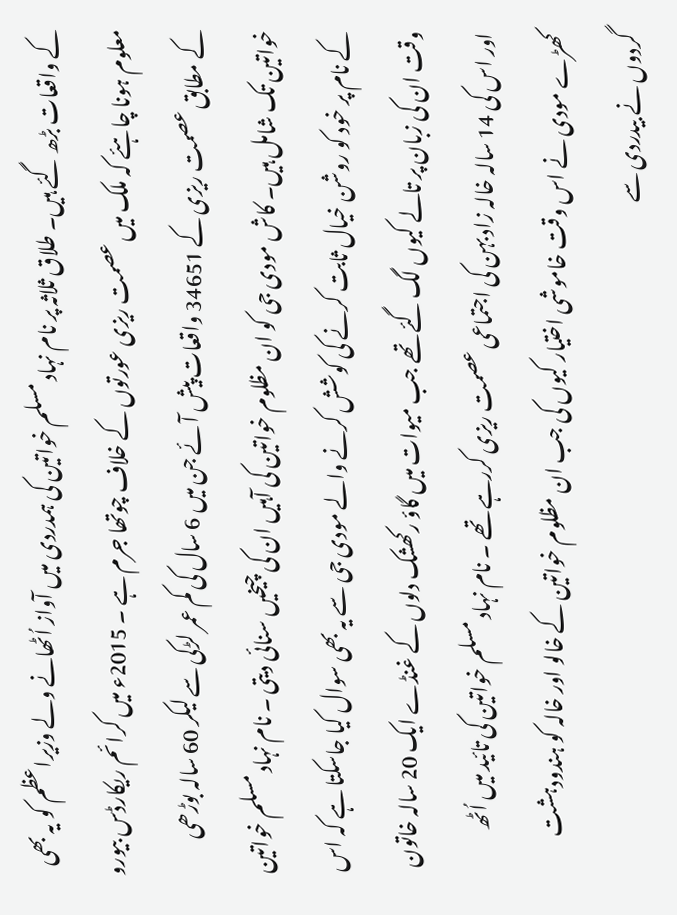کے واقعات بڑھ گئے ہیں۔ طلاق ثلاثہ پر نام نہاد مسلم خواتین کی ہمدردی میں آواز اُٹھانے ولے وزیراعظم کو یہ بھی معلوم ہونا چاہئے کہ ملک میں عصمت ریزی عورتوں کے خلاف چوتھا جرم ہے ۔ 2015ء میں کرائم ریکارڈس بیورو کے مطابق عصمت ریزی کے 34651 واقعات پیش آئے جن میں 6 سال کی کم عمر لڑکی سے لیکر 60 سالہ بوڑھی خواتین تک شامل ہیں۔ کاش مودی جی کو ان مظلوم خواتین کی آہیں ان کی چیخیں سنائی دیتی ۔ نام نہاد مسلم خواتین کے نام پر خود کو روشن خیال ثابت کرنے کی کوشش کرنے والے مودی جی سے یہ بھی سوال کیا جاسکتا ہے کہ اس وقت ان کی زبان پر تالے کیوں لگ گئے تھے جب میوات میں گاؤ رکھشک دلوں کے غنڈے ایک 20 سالہ خاتون اور اس کی 14 سالہ خالہ زاد بہن کی اجتماعی عصمت ریزی کررہے تھے ۔ نام نہاد مسلم خواتین کی تائید میں اُٹھ کھڑے مودی نے اس وقت خاموشی اختیار کیوں کی جب ان مظلوم خواتین کے خالو اور خالہ کو ہندودہشت گردوں نے بیدردی سے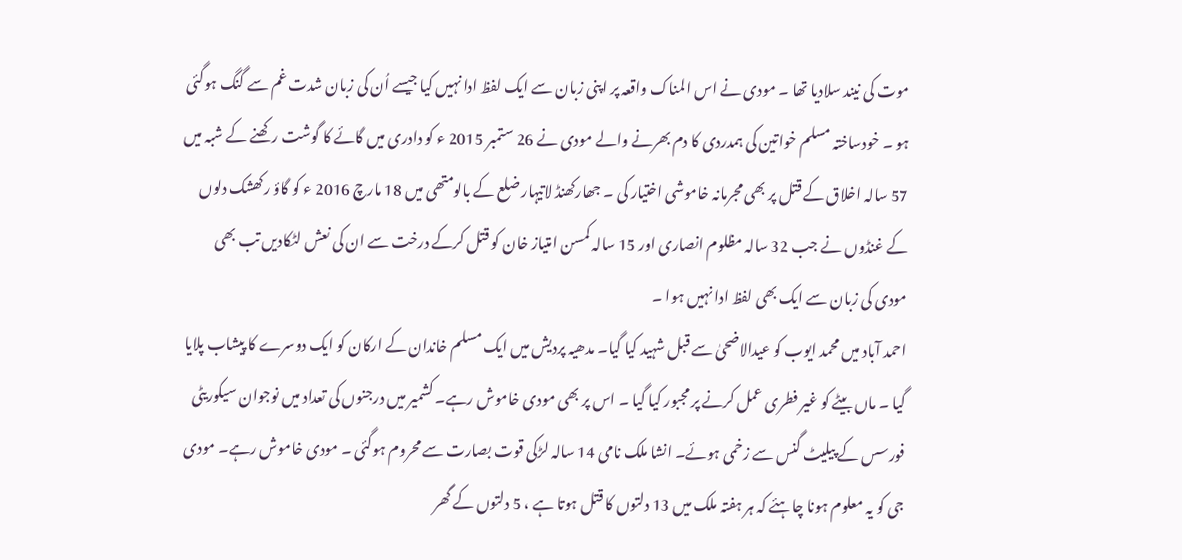موت کی نیند سلادیا تھا ۔ مودی نے اس المناک واقعہ پر اپنی زبان سے ایک لفظ ادا نہیں کیا جیسے اُن کی زبان شدت غم سے گنگ ہوگئی ہو ۔ خودساختہ مسلم خواتین کی ہمدردی کا دم بھرنے والے مودی نے 26 ستمبر 2015 ء کو دادری میں گائے کا گوشت رکھنے کے شبہ میں 57 سالہ اخلاق کے قتل پر بھی مجرمانہ خاموشی اختیار کی ۔ جھارکھنڈ لاتیہار ضلع کے بالومتھی میں 18 مارچ 2016 ء کو گاؤ رکھشک دلوں کے غنڈوں نے جب 32 سالہ مظلوم انصاری اور 15 سالہ کمسن امتیاز خان کو قتل کرکے درخت سے ان کی نعش لٹکادیں تب بھی مودی کی زبان سے ایک بھی لفظ ادا نہیں ہوا ۔
احمد آباد میں محمد ایوب کو عیدالاضحیٰ سے قبل شہید کیا گیا۔ مدھیہ پردیش میں ایک مسلم خاندان کے ارکان کو ایک دوسرے کا پیشاب پلایا گیا ۔ ماں بیٹے کو غیر فطری عمل کرنے پر مجبور کیا گیا ۔ اس پر بھی مودی خاموش رہے۔ کشمیر میں درجنوں کی تعداد میں نوجوان سیکوریٹی فورسس کے پیلیٹ گنس سے زخمی ہوئے۔ انشا ملک نامی 14 سالہ لڑکی قوت بصارت سے محروم ہوگئی ۔ مودی خاموش رہے۔ مودی جی کو یہ معلوم ہونا چاہئے کہ ہر ہفتہ ملک میں 13 دلتوں کا قتل ہوتا ہے ، 5 دلتوں کے گھر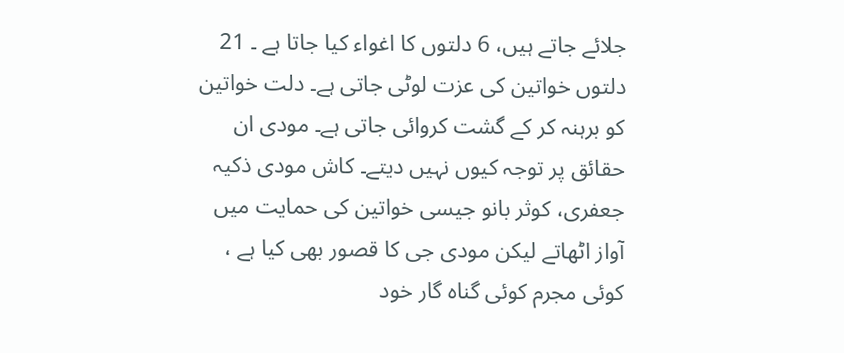جلائے جاتے ہیں، 6 دلتوں کا اغواء کیا جاتا ہے ۔ 21 دلتوں خواتین کی عزت لوٹی جاتی ہے۔ دلت خواتین کو برہنہ کر کے گشت کروائی جاتی ہے۔ مودی ان حقائق پر توجہ کیوں نہیں دیتے۔ کاش مودی ذکیہ جعفری، کوثر بانو جیسی خواتین کی حمایت میں آواز اٹھاتے لیکن مودی جی کا قصور بھی کیا ہے ، کوئی مجرم کوئی گناہ گار خود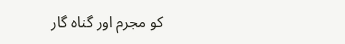کو مجرم اور گناہ گار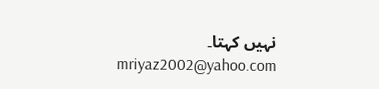نہیں کہتا۔
mriyaz2002@yahoo.com